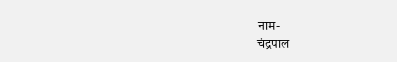नाम-
चंद्रपाल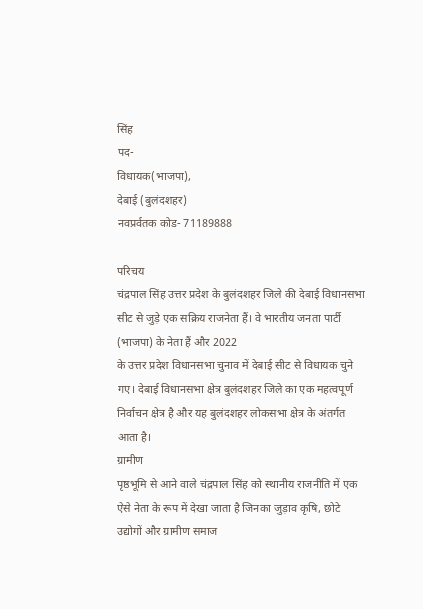सिंह
पद-
विधायक(भाजपा),
देबाई (बुलंदशहर)
नवप्रर्वतक कोड- 71189888

परिचय
चंद्रपाल सिंह उत्तर प्रदेश के बुलंदशहर जिले की देबाई विधानसभा सीट से जुड़े एक सक्रिय राजनेता हैं। वे भारतीय जनता पार्टी (भाजपा) के नेता हैं और 2022
के उत्तर प्रदेश विधानसभा चुनाव में देबाई सीट से विधायक चुने गए। देबाई विधानसभा क्षेत्र बुलंदशहर जिले का एक महत्वपूर्ण निर्वाचन क्षेत्र है और यह बुलंदशहर लोकसभा क्षेत्र के अंतर्गत आता है।
ग्रामीण
पृष्ठभूमि से आने वाले चंद्रपाल सिंह को स्थानीय राजनीति में एक ऐसे नेता के रूप में देखा जाता है जिनका जुड़ाव कृषि, छोटे उद्योगों और ग्रामीण समाज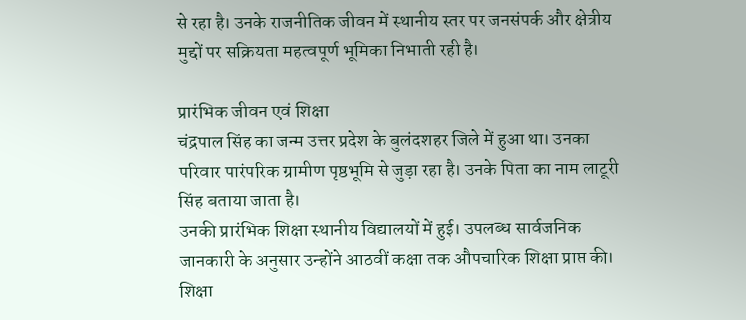से रहा है। उनके राजनीतिक जीवन में स्थानीय स्तर पर जनसंपर्क और क्षेत्रीय मुद्दों पर सक्रियता महत्वपूर्ण भूमिका निभाती रही है।

प्रारंभिक जीवन एवं शिक्षा
चंद्रपाल सिंह का जन्म उत्तर प्रदेश के बुलंदशहर जिले में हुआ था। उनका परिवार पारंपरिक ग्रामीण पृष्ठभूमि से जुड़ा रहा है। उनके पिता का नाम लाटूरी सिंह बताया जाता है।
उनकी प्रारंभिक शिक्षा स्थानीय विद्यालयों में हुई। उपलब्ध सार्वजनिक जानकारी के अनुसार उन्होंने आठवीं कक्षा तक औपचारिक शिक्षा प्राप्त की।
शिक्षा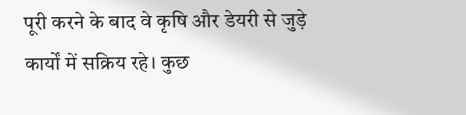पूरी करने के बाद वे कृषि और डेयरी से जुड़े कार्यों में सक्रिय रहे। कुछ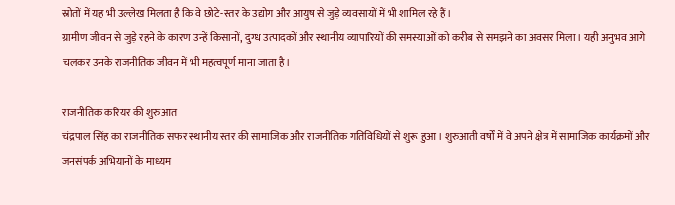स्रोतों में यह भी उल्लेख मिलता है कि वे छोटे-स्तर के उद्योग और आयुष से जुड़े व्यवसायों में भी शामिल रहे हैं।
ग्रामीण जीवन से जुड़े रहने के कारण उन्हें किसानों, दुग्ध उत्पादकों और स्थानीय व्यापारियों की समस्याओं को करीब से समझने का अवसर मिला। यही अनुभव आगे चलकर उनके राजनीतिक जीवन में भी महत्वपूर्ण माना जाता है।

राजनीतिक करियर की शुरुआत
चंद्रपाल सिंह का राजनीतिक सफर स्थानीय स्तर की सामाजिक और राजनीतिक गतिविधियों से शुरू हुआ। शुरुआती वर्षों में वे अपने क्षेत्र में सामाजिक कार्यक्रमों और जनसंपर्क अभियानों के माध्यम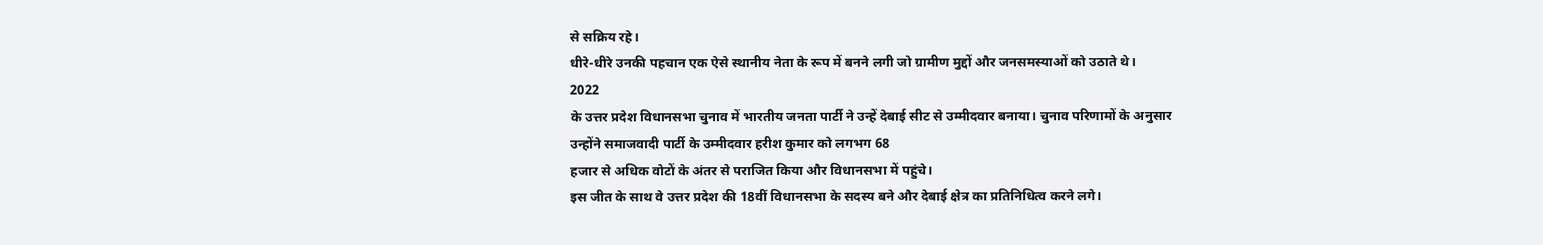से सक्रिय रहे।
धीरे-धीरे उनकी पहचान एक ऐसे स्थानीय नेता के रूप में बनने लगी जो ग्रामीण मुद्दों और जनसमस्याओं को उठाते थे।
2022
के उत्तर प्रदेश विधानसभा चुनाव में भारतीय जनता पार्टी ने उन्हें देबाई सीट से उम्मीदवार बनाया। चुनाव परिणामों के अनुसार उन्होंने समाजवादी पार्टी के उम्मीदवार हरीश कुमार को लगभग 68
हजार से अधिक वोटों के अंतर से पराजित किया और विधानसभा में पहुंचे।
इस जीत के साथ वे उत्तर प्रदेश की 18वीं विधानसभा के सदस्य बने और देबाई क्षेत्र का प्रतिनिधित्व करने लगे।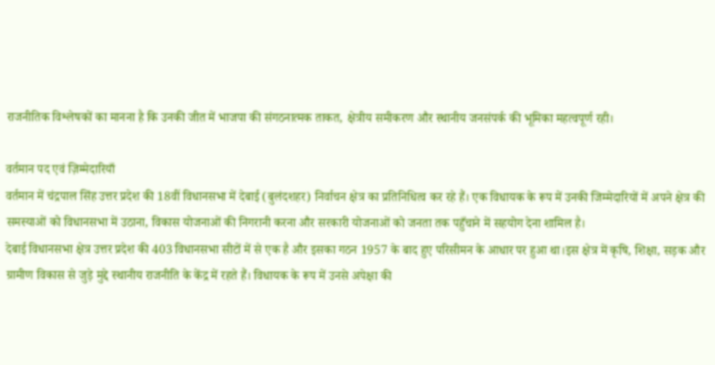राजनीतिक विश्लेषकों का मानना है कि उनकी जीत में भाजपा की संगठनात्मक ताकत, क्षेत्रीय समीकरण और स्थानीय जनसंपर्क की भूमिका महत्वपूर्ण रही।

वर्तमान पद एवं ज़िम्मेदारियाँ
वर्तमान में चंद्रपाल सिंह उत्तर प्रदेश की 18वीं विधानसभा में देबाई (बुलंदशहर) निर्वाचन क्षेत्र का प्रतिनिधित्व कर रहे हैं। एक विधायक के रूप में उनकी जिम्मेदारियों में अपने क्षेत्र की समस्याओं को विधानसभा में उठाना, विकास योजनाओं की निगरानी करना और सरकारी योजनाओं को जनता तक पहुँचाने में सहयोग देना शामिल है।
देबाई विधानसभा क्षेत्र उत्तर प्रदेश की 403 विधानसभा सीटों में से एक है और इसका गठन 1957 के बाद हुए परिसीमन के आधार पर हुआ था।इस क्षेत्र में कृषि, शिक्षा, सड़क और ग्रामीण विकास से जुड़े मुद्दे स्थानीय राजनीति के केंद्र में रहते हैं। विधायक के रूप में उनसे अपेक्षा की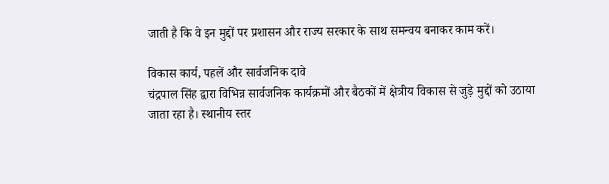जाती है कि वे इन मुद्दों पर प्रशासन और राज्य सरकार के साथ समन्वय बनाकर काम करें।

विकास कार्य, पहलें और सार्वजनिक दावे
चंद्रपाल सिंह द्वारा विभिन्न सार्वजनिक कार्यक्रमों और बैठकों में क्षेत्रीय विकास से जुड़े मुद्दों को उठाया जाता रहा है। स्थानीय स्तर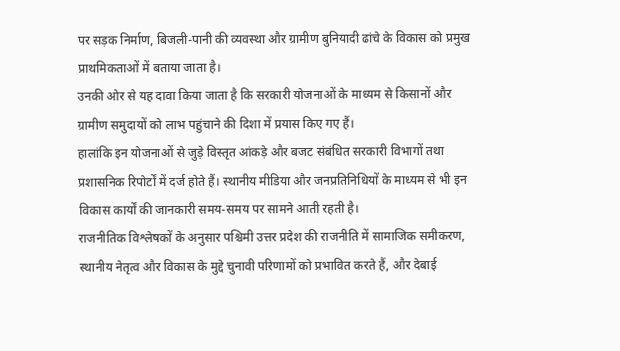पर सड़क निर्माण, बिजली-पानी की व्यवस्था और ग्रामीण बुनियादी ढांचे के विकास को प्रमुख प्राथमिकताओं में बताया जाता है।
उनकी ओर से यह दावा किया जाता है कि सरकारी योजनाओं के माध्यम से किसानों और ग्रामीण समुदायों को लाभ पहुंचाने की दिशा में प्रयास किए गए हैं।
हालांकि इन योजनाओं से जुड़े विस्तृत आंकड़े और बजट संबंधित सरकारी विभागों तथा प्रशासनिक रिपोर्टों में दर्ज होते हैं। स्थानीय मीडिया और जनप्रतिनिधियों के माध्यम से भी इन विकास कार्यों की जानकारी समय-समय पर सामने आती रहती है।
राजनीतिक विश्लेषकों के अनुसार पश्चिमी उत्तर प्रदेश की राजनीति में सामाजिक समीकरण, स्थानीय नेतृत्व और विकास के मुद्दे चुनावी परिणामों को प्रभावित करते हैं, और देबाई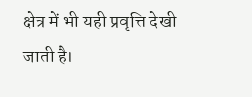क्षेत्र में भी यही प्रवृत्ति देखी जाती है।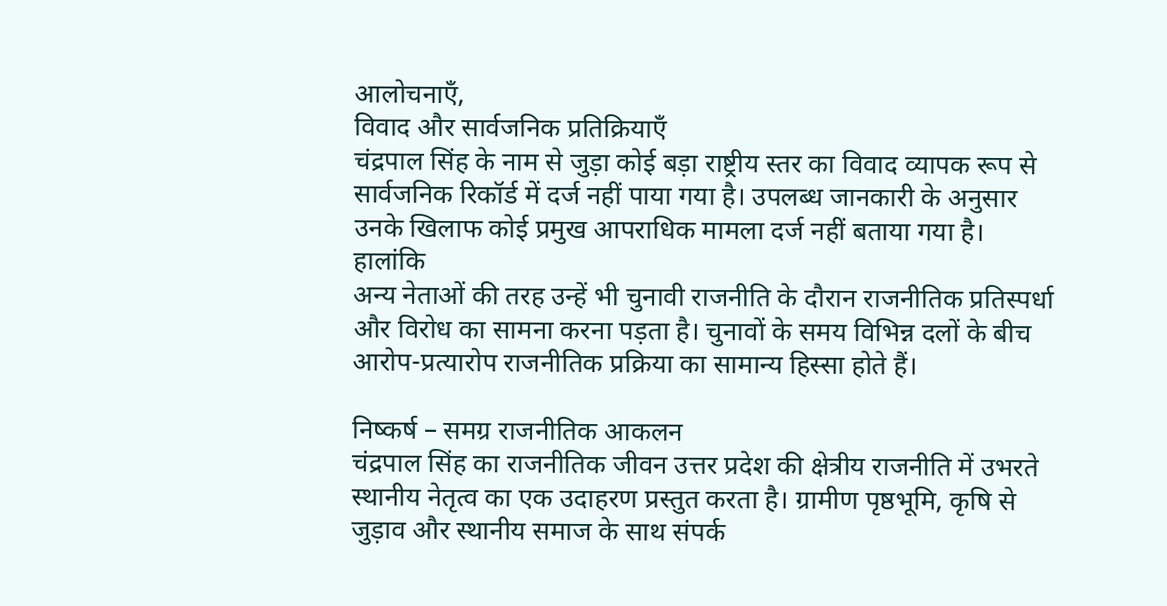आलोचनाएँ,
विवाद और सार्वजनिक प्रतिक्रियाएँ
चंद्रपाल सिंह के नाम से जुड़ा कोई बड़ा राष्ट्रीय स्तर का विवाद व्यापक रूप से सार्वजनिक रिकॉर्ड में दर्ज नहीं पाया गया है। उपलब्ध जानकारी के अनुसार उनके खिलाफ कोई प्रमुख आपराधिक मामला दर्ज नहीं बताया गया है।
हालांकि
अन्य नेताओं की तरह उन्हें भी चुनावी राजनीति के दौरान राजनीतिक प्रतिस्पर्धा और विरोध का सामना करना पड़ता है। चुनावों के समय विभिन्न दलों के बीच आरोप-प्रत्यारोप राजनीतिक प्रक्रिया का सामान्य हिस्सा होते हैं।

निष्कर्ष – समग्र राजनीतिक आकलन
चंद्रपाल सिंह का राजनीतिक जीवन उत्तर प्रदेश की क्षेत्रीय राजनीति में उभरते स्थानीय नेतृत्व का एक उदाहरण प्रस्तुत करता है। ग्रामीण पृष्ठभूमि, कृषि से जुड़ाव और स्थानीय समाज के साथ संपर्क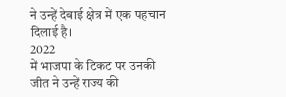ने उन्हें देबाई क्षेत्र में एक पहचान दिलाई है।
2022
में भाजपा के टिकट पर उनकी जीत ने उन्हें राज्य की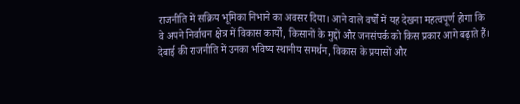राजनीति में सक्रिय भूमिका निभाने का अवसर दिया। आने वाले वर्षों में यह देखना महत्वपूर्ण होगा कि वे अपने निर्वाचन क्षेत्र में विकास कार्यों, किसानों के मुद्दों और जनसंपर्क को किस प्रकार आगे बढ़ाते हैं। देबाई की राजनीति में उनका भविष्य स्थानीय समर्थन, विकास के प्रयासों और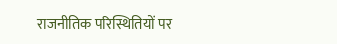राजनीतिक परिस्थितियों पर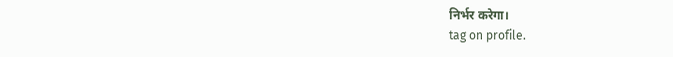निर्भर करेगा।
tag on profile.